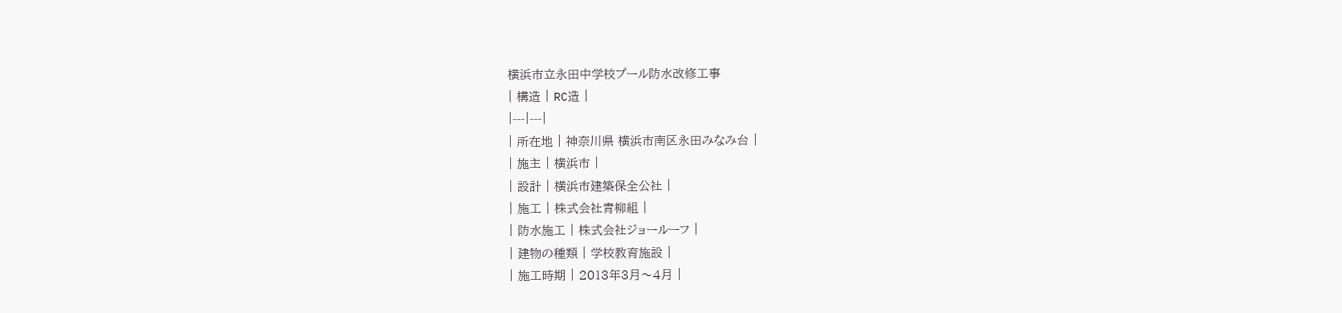横浜市立永田中学校プール防水改修工事
| 構造 | RC造 |
|---|---|
| 所在地 | 神奈川県 横浜市南区永田みなみ台 |
| 施主 | 横浜市 |
| 設計 | 横浜市建築保全公社 |
| 施工 | 株式会社青柳組 |
| 防水施工 | 株式会社ジョールーフ |
| 建物の種類 | 学校教育施設 |
| 施工時期 | 2013年3月〜4月 |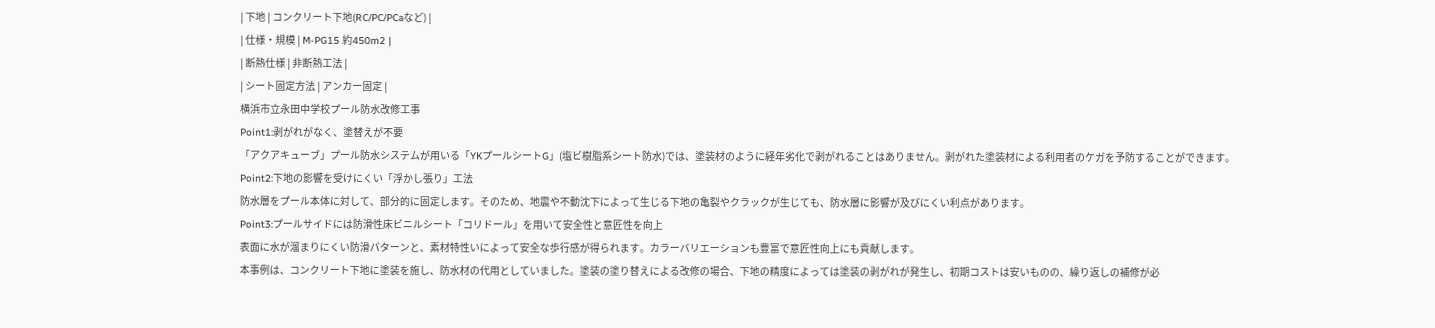| 下地 | コンクリート下地(RC/PC/PCaなど) |
| 仕様・規模 | M-PG15 約450m2 |
| 断熱仕様 | 非断熱工法 |
| シート固定方法 | アンカー固定 |
横浜市立永田中学校プール防水改修工事
Point1:剥がれがなく、塗替えが不要
「アクアキューブ」プール防水システムが用いる「YKプールシートG」(塩ビ樹脂系シート防水)では、塗装材のように経年劣化で剥がれることはありません。剥がれた塗装材による利用者のケガを予防することができます。
Point2:下地の影響を受けにくい「浮かし張り」工法
防水層をプール本体に対して、部分的に固定します。そのため、地震や不動沈下によって生じる下地の亀裂やクラックが生じても、防水層に影響が及びにくい利点があります。
Point3:プールサイドには防滑性床ビニルシート「コリドール」を用いて安全性と意匠性を向上
表面に水が溜まりにくい防滑パターンと、素材特性いによって安全な歩行感が得られます。カラーバリエーションも豊富で意匠性向上にも貢献します。
本事例は、コンクリート下地に塗装を施し、防水材の代用としていました。塗装の塗り替えによる改修の場合、下地の精度によっては塗装の剥がれが発生し、初期コストは安いものの、繰り返しの補修が必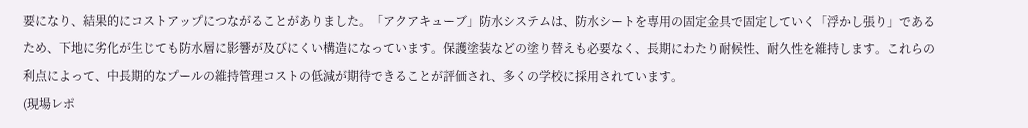要になり、結果的にコストアップにつながることがありました。「アクアキューブ」防水システムは、防水シートを専用の固定金具で固定していく「浮かし張り」であるため、下地に劣化が生じても防水層に影響が及びにくい構造になっています。保護塗装などの塗り替えも必要なく、長期にわたり耐候性、耐久性を維持します。これらの利点によって、中長期的なプールの維持管理コストの低減が期待できることが評価され、多くの学校に採用されています。
(現場レポ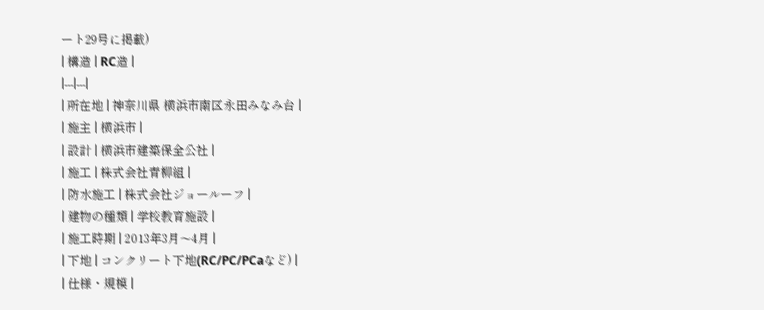ート29号に掲載)
| 構造 | RC造 |
|---|---|
| 所在地 | 神奈川県 横浜市南区永田みなみ台 |
| 施主 | 横浜市 |
| 設計 | 横浜市建築保全公社 |
| 施工 | 株式会社青柳組 |
| 防水施工 | 株式会社ジョールーフ |
| 建物の種類 | 学校教育施設 |
| 施工時期 | 2013年3月〜4月 |
| 下地 | コンクリート下地(RC/PC/PCaなど) |
| 仕様・規模 |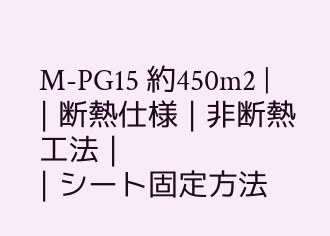M-PG15 約450m2 |
| 断熱仕様 | 非断熱工法 |
| シート固定方法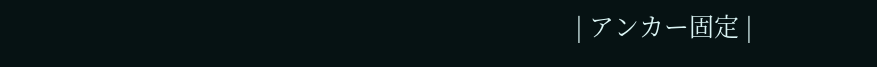| アンカー固定 |